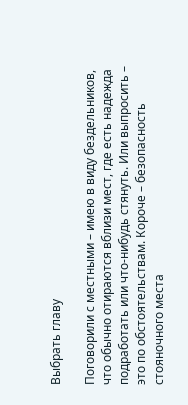Выбрать главу

Поговорили с местными – имею в виду бездельников, что обычно отираются вблизи мест, где есть надежда подработать или что-нибудь стянуть. Или выпросить – это по обстоятельствам. Короче – безопасность стояночного места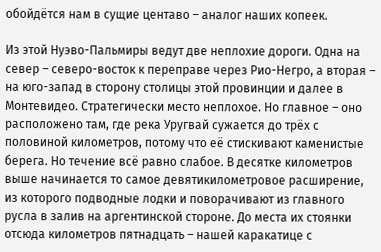обойдётся нам в сущие центаво – аналог наших копеек.

Из этой Нуэво-Пальмиры ведут две неплохие дороги. Одна на север – северо-восток к переправе через Рио-Негро, а вторая – на юго-запад в сторону столицы этой провинции и далее в Монтевидео. Стратегически место неплохое. Но главное – оно расположено там, где река Уругвай сужается до трёх с половиной километров, потому что её стискивают каменистые берега. Но течение всё равно слабое. В десятке километров выше начинается то самое девятикилометровое расширение, из которого подводные лодки и поворачивают из главного русла в залив на аргентинской стороне. До места их стоянки отсюда километров пятнадцать – нашей каракатице с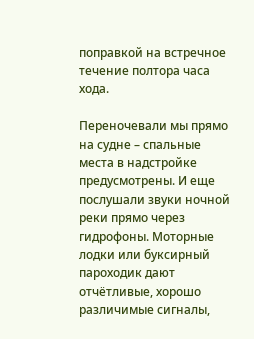поправкой на встречное течение полтора часа хода.

Переночевали мы прямо на судне – спальные места в надстройке предусмотрены. И еще послушали звуки ночной реки прямо через гидрофоны. Моторные лодки или буксирный пароходик дают отчётливые, хорошо различимые сигналы,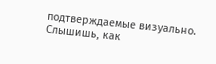подтверждаемые визуально. Слышишь, как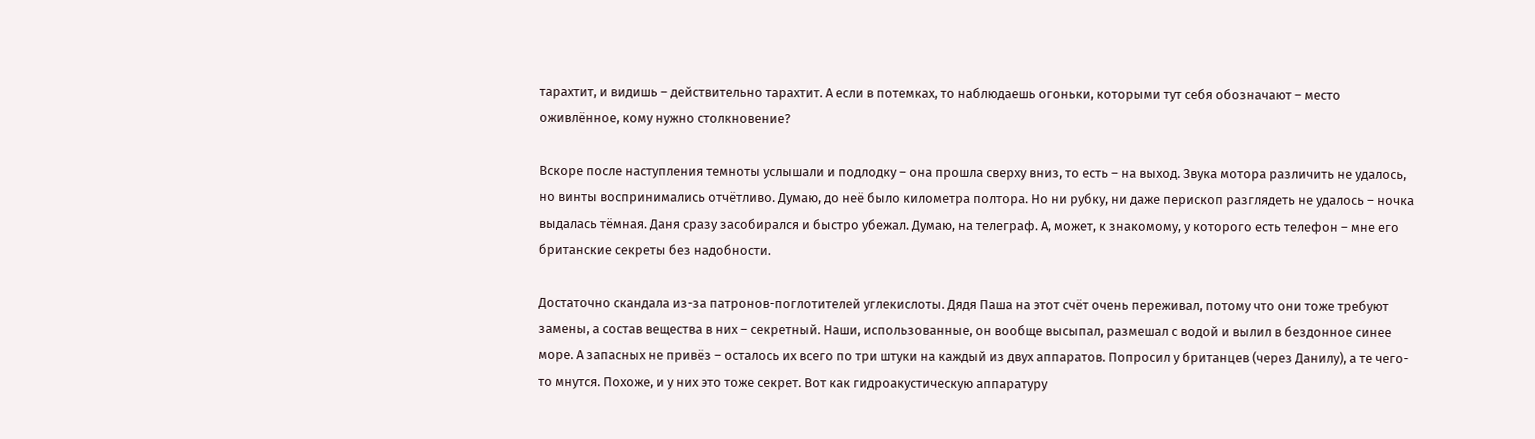тарахтит, и видишь – действительно тарахтит. А если в потемках, то наблюдаешь огоньки, которыми тут себя обозначают – место оживлённое, кому нужно столкновение?

Вскоре после наступления темноты услышали и подлодку – она прошла сверху вниз, то есть – на выход. Звука мотора различить не удалось, но винты воспринимались отчётливо. Думаю, до неё было километра полтора. Но ни рубку, ни даже перископ разглядеть не удалось – ночка выдалась тёмная. Даня сразу засобирался и быстро убежал. Думаю, на телеграф. А, может, к знакомому, у которого есть телефон – мне его британские секреты без надобности.

Достаточно скандала из-за патронов-поглотителей углекислоты. Дядя Паша на этот счёт очень переживал, потому что они тоже требуют замены, а состав вещества в них – секретный. Наши, использованные, он вообще высыпал, размешал с водой и вылил в бездонное синее море. А запасных не привёз – осталось их всего по три штуки на каждый из двух аппаратов. Попросил у британцев (через Данилу), а те чего-то мнутся. Похоже, и у них это тоже секрет. Вот как гидроакустическую аппаратуру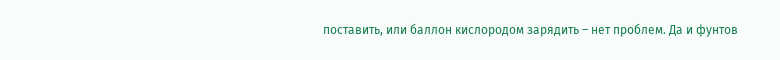поставить, или баллон кислородом зарядить – нет проблем. Да и фунтов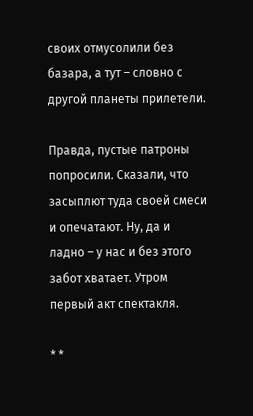своих отмусолили без базара, а тут – словно с другой планеты прилетели.

Правда, пустые патроны попросили. Сказали, что засыплют туда своей смеси и опечатают. Ну, да и ладно – у нас и без этого забот хватает. Утром первый акт спектакля.

* *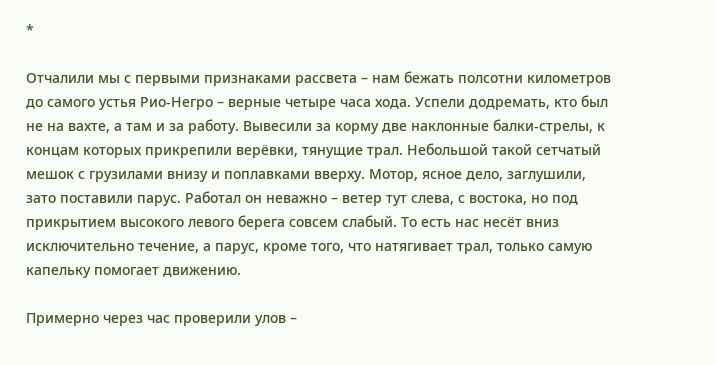*

Отчалили мы с первыми признаками рассвета – нам бежать полсотни километров до самого устья Рио-Негро – верные четыре часа хода. Успели додремать, кто был не на вахте, а там и за работу. Вывесили за корму две наклонные балки-стрелы, к концам которых прикрепили верёвки, тянущие трал. Небольшой такой сетчатый мешок с грузилами внизу и поплавками вверху. Мотор, ясное дело, заглушили, зато поставили парус. Работал он неважно – ветер тут слева, с востока, но под прикрытием высокого левого берега совсем слабый. То есть нас несёт вниз исключительно течение, а парус, кроме того, что натягивает трал, только самую капельку помогает движению.

Примерно через час проверили улов –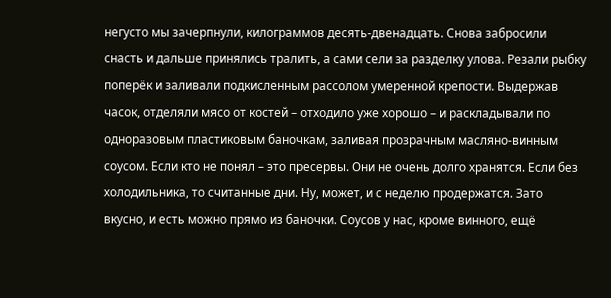негусто мы зачерпнули, килограммов десять-двенадцать. Снова забросили снасть и дальше принялись тралить, а сами сели за разделку улова. Резали рыбку поперёк и заливали подкисленным рассолом умеренной крепости. Выдержав часок, отделяли мясо от костей – отходило уже хорошо – и раскладывали по одноразовым пластиковым баночкам, заливая прозрачным масляно-винным соусом. Если кто не понял – это пресервы. Они не очень долго хранятся. Если без холодильника, то считанные дни. Ну, может, и с неделю продержатся. Зато вкусно, и есть можно прямо из баночки. Соусов у нас, кроме винного, ещё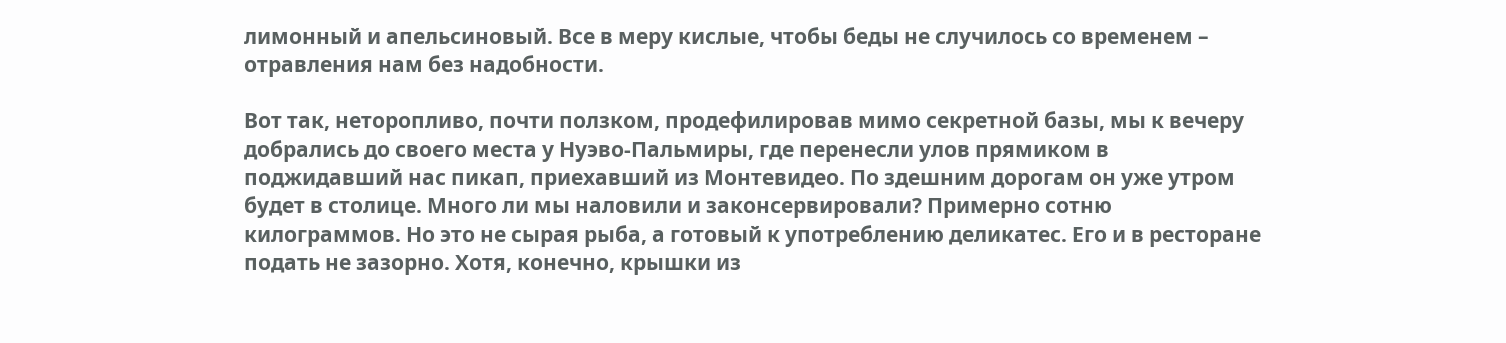лимонный и апельсиновый. Все в меру кислые, чтобы беды не случилось со временем – отравления нам без надобности.

Вот так, неторопливо, почти ползком, продефилировав мимо секретной базы, мы к вечеру добрались до своего места у Нуэво-Пальмиры, где перенесли улов прямиком в поджидавший нас пикап, приехавший из Монтевидео. По здешним дорогам он уже утром будет в столице. Много ли мы наловили и законсервировали? Примерно сотню килограммов. Но это не сырая рыба, а готовый к употреблению деликатес. Его и в ресторане подать не зазорно. Хотя, конечно, крышки из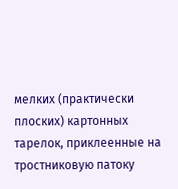мелких (практически плоских) картонных тарелок, приклеенные на тростниковую патоку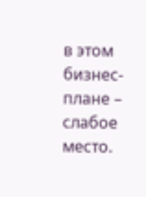в этом бизнес-плане – слабое место.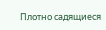Плотно садящиеся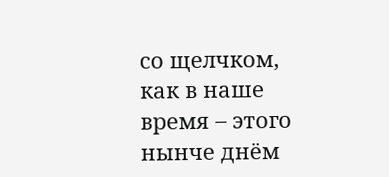со щелчком, как в наше время – этого нынче днём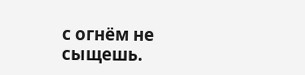с огнём не сыщешь.